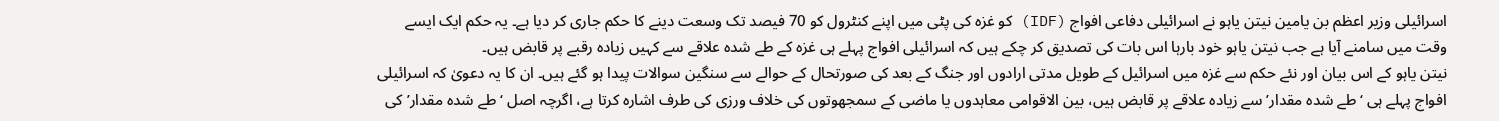اسرائیلی وزیر اعظم بن یامین نیتن یاہو نے اسرائیلی دفاعی افواج (IDF) کو غزہ کی پٹی میں اپنے کنٹرول کو 70 فیصد تک وسعت دینے کا حکم جاری کر دیا ہے۔ یہ حکم ایک ایسے وقت میں سامنے آیا ہے جب نیتن یاہو خود بارہا اس بات کی تصدیق کر چکے ہیں کہ اسرائیلی افواج پہلے ہی غزہ کے طے شدہ علاقے سے کہیں زیادہ رقبے پر قابض ہیں۔
نیتن یاہو کے اس بیان اور نئے حکم سے غزہ میں اسرائیل کے طویل مدتی ارادوں اور جنگ کے بعد کی صورتحال کے حوالے سے سنگین سوالات پیدا ہو گئے ہیں۔ ان کا یہ دعویٰ کہ اسرائیلی افواج پہلے ہی ‘طے شدہ مقدار’ سے زیادہ علاقے پر قابض ہیں، بین الاقوامی معاہدوں یا ماضی کے سمجھوتوں کی خلاف ورزی کی طرف اشارہ کرتا ہے، اگرچہ اصل ‘طے شدہ مقدار’ کی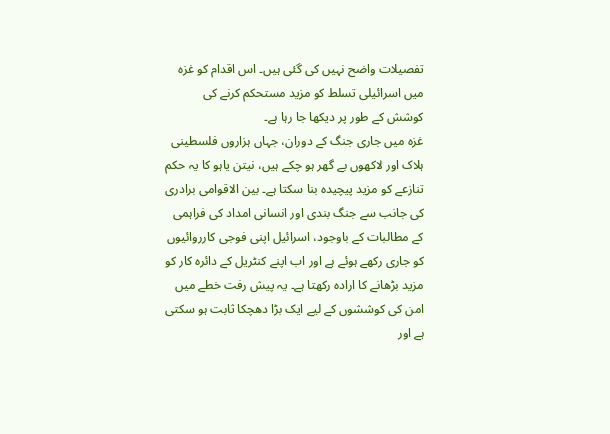تفصیلات واضح نہیں کی گئی ہیں۔ اس اقدام کو غزہ میں اسرائیلی تسلط کو مزید مستحکم کرنے کی کوشش کے طور پر دیکھا جا رہا ہے۔
غزہ میں جاری جنگ کے دوران، جہاں ہزاروں فلسطینی ہلاک اور لاکھوں بے گھر ہو چکے ہیں، نیتن یاہو کا یہ حکم تنازعے کو مزید پیچیدہ بنا سکتا ہے۔ بین الاقوامی برادری کی جانب سے جنگ بندی اور انسانی امداد کی فراہمی کے مطالبات کے باوجود، اسرائیل اپنی فوجی کارروائیوں کو جاری رکھے ہوئے ہے اور اب اپنے کنٹریل کے دائرہ کار کو مزید بڑھانے کا ارادہ رکھتا ہے۔ یہ پیش رفت خطے میں امن کی کوششوں کے لیے ایک بڑا دھچکا ثابت ہو سکتی ہے اور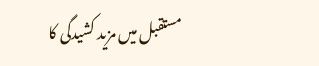مستقبل میں مزید کشیدگی کا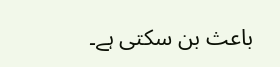باعث بن سکتی ہے۔